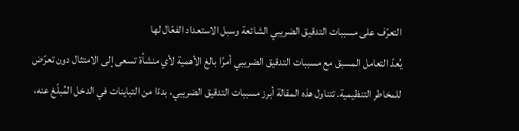التعرّف على مسببات التدقيق الضريبي الشائعة وسبل الاستعداد الفعّال لها
يُعدّ التعامل المسبق مع مسببات التدقيق الضريبي أمرًا بالغ الأهمية لأي منشأة تسعى إلى الامتثال دون تعرّض للمخاطر التنظيمية. تتناول هذه المقالة أبرز مسببات التدقيق الضريبي، بدءًا من التباينات في الدخل المُبلّغ عنه،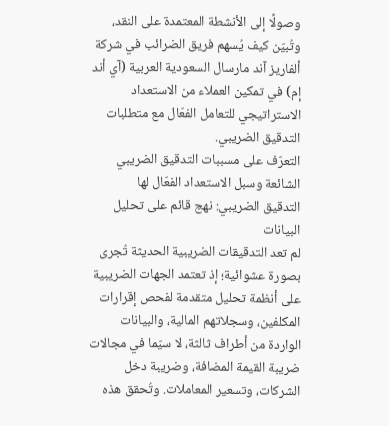وصولًا إلى الأنشطة المعتمدة على النقد، وتُبيّن كيف يُسهم فريق الضرائب في شركة ألفاريز آند مارسال السعودية العربية (آي أند إم) في تمكين العملاء من الاستعداد الاستراتيجي للتعامل الفعّال مع متطلبات التدقيق الضريبي.
التعرّف على مسببات التدقيق الضريبي الشائعة وسبل الاستعداد الفعّال لها
التدقيق الضريبي: نهج قائم على تحليل البيانات
لم تعد التدقيقات الضريبية الحديثة تُجرى بصورة عشوائية؛ إذ تعتمد الجهات الضريبية على أنظمة تحليل متقدمة لفحص إقرارات المكلفين، وسجلاتهم المالية، والبيانات الواردة من أطراف ثالثة، لا سيّما في مجالات ضريبة القيمة المضافة، وضريبة دخل الشركات، وتسعير المعاملات. وتُحقق هذه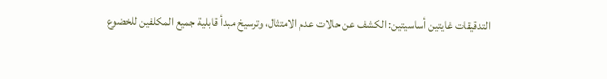التدقيقات غايتين أساسيتين: الكشف عن حالات عدم الامتثال، وترسيخ مبدأ قابلية جميع المكلفين للخضوع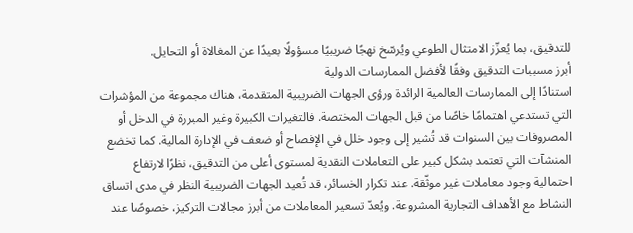للتدقيق، بما يُعزّز الامتثال الطوعي ويُرسّخ نهجًا ضريبيًا مسؤولًا بعيدًا عن المغالاة أو التحايل.
أبرز مسببات التدقيق وفقًا لأفضل الممارسات الدولية
استنادًا إلى الممارسات العالمية الرائدة ورؤى الجهات الضريبية المتقدمة، هناك مجموعة من المؤشرات التي تستدعي اهتمامًا خاصًا من قبل الجهات المختصة. فالتغيرات الكبيرة وغير المبررة في الدخل أو المصروفات بين السنوات قد تُشير إلى وجود خلل في الإفصاح أو ضعف في الإدارة المالية. كما تخضع المنشآت التي تعتمد بشكل كبير على التعاملات النقدية لمستوى أعلى من التدقيق، نظرًا لارتفاع احتمالية وجود معاملات غير موثّقة. عند تكرار الخسائر، قد تُعيد الجهات الضريبية النظر في مدى اتساق النشاط مع الأهداف التجارية المشروعة. ويُعدّ تسعير المعاملات من أبرز مجالات التركيز، خصوصًا عند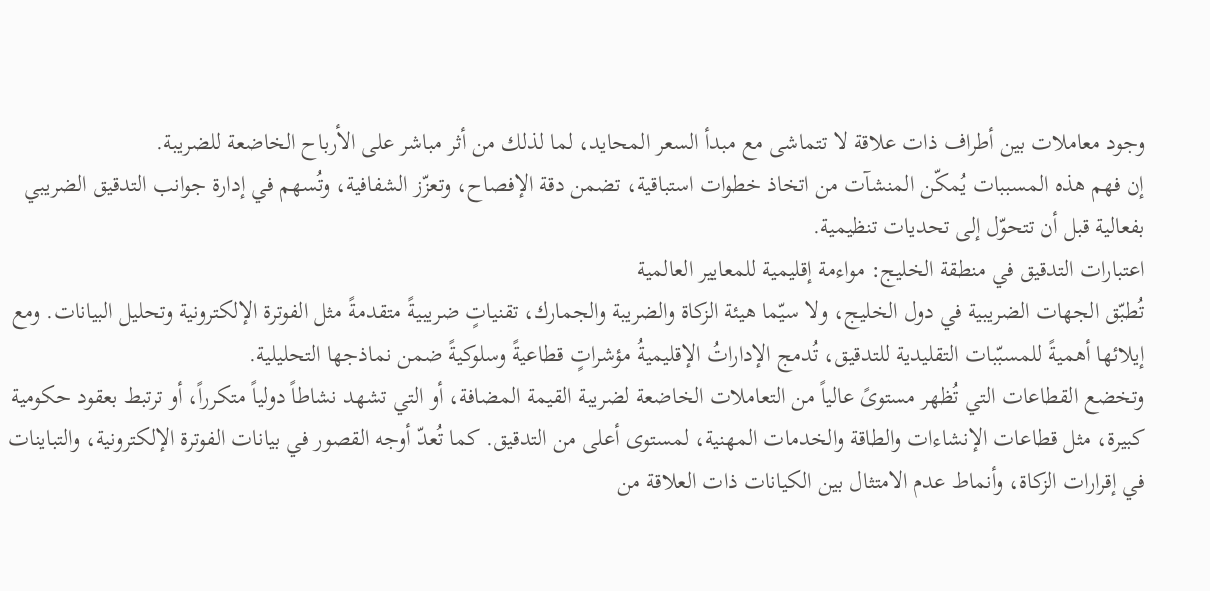وجود معاملات بين أطراف ذات علاقة لا تتماشى مع مبدأ السعر المحايد، لما لذلك من أثر مباشر على الأرباح الخاضعة للضريبة.
إن فهم هذه المسببات يُمكّن المنشآت من اتخاذ خطوات استباقية، تضمن دقة الإفصاح، وتعزّز الشفافية، وتُسهم في إدارة جوانب التدقيق الضريبي بفعالية قبل أن تتحوّل إلى تحديات تنظيمية.
اعتبارات التدقيق في منطقة الخليج: مواءمة إقليمية للمعايير العالمية
تُطبّق الجهات الضريبية في دول الخليج، ولا سيّما هيئة الزكاة والضريبة والجمارك، تقنياتٍ ضريبيةً متقدمةً مثل الفوترة الإلكترونية وتحليل البيانات. ومع إيلائها أهميةً للمسبّبات التقليدية للتدقيق، تُدمج الإداراتُ الإقليميةُ مؤشراتٍ قطاعيةً وسلوكيةً ضمن نماذجها التحليلية.
وتخضع القطاعات التي تُظهر مستوىً عالياً من التعاملات الخاضعة لضريبة القيمة المضافة، أو التي تشهد نشاطاً دولياً متكرراً، أو ترتبط بعقود حكومية كبيرة، مثل قطاعات الإنشاءات والطاقة والخدمات المهنية، لمستوى أعلى من التدقيق. كما تُعدّ أوجه القصور في بيانات الفوترة الإلكترونية، والتباينات في إقرارات الزكاة، وأنماط عدم الامتثال بين الكيانات ذات العلاقة من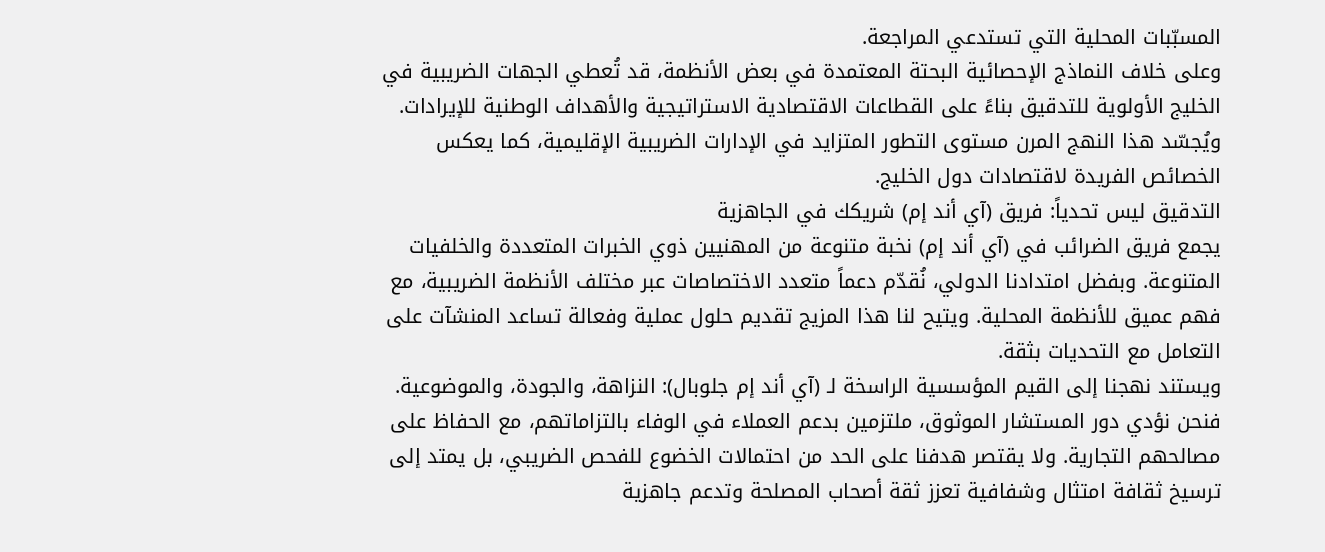المسبّبات المحلية التي تستدعي المراجعة.
وعلى خلاف النماذج الإحصائية البحتة المعتمدة في بعض الأنظمة، قد تُعطي الجهات الضريبية في الخليج الأولوية للتدقيق بناءً على القطاعات الاقتصادية الاستراتيجية والأهداف الوطنية للإيرادات. ويُجسّد هذا النهج المرن مستوى التطور المتزايد في الإدارات الضريبية الإقليمية، كما يعكس الخصائص الفريدة لاقتصادات دول الخليج.
التدقيق ليس تحدياً: فريق (آي أند إم) شريكك في الجاهزية
يجمع فريق الضرائب في (آي أند إم) نخبة متنوعة من المهنيين ذوي الخبرات المتعددة والخلفيات المتنوعة. وبفضل امتدادنا الدولي، نُقدّم دعماً متعدد الاختصاصات عبر مختلف الأنظمة الضريبية، مع فهم عميق للأنظمة المحلية. ويتيح لنا هذا المزيج تقديم حلول عملية وفعالة تساعد المنشآت على التعامل مع التحديات بثقة.
ويستند نهجنا إلى القيم المؤسسية الراسخة لـ (آي أند إم جلوبال): النزاهة، والجودة، والموضوعية. فنحن نؤدي دور المستشار الموثوق، ملتزمين بدعم العملاء في الوفاء بالتزاماتهم، مع الحفاظ على مصالحهم التجارية. ولا يقتصر هدفنا على الحد من احتمالات الخضوع للفحص الضريبي، بل يمتد إلى ترسيخ ثقافة امتثال وشفافية تعزز ثقة أصحاب المصلحة وتدعم جاهزية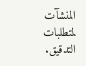المنشآت لمتطلبات التدقيق.